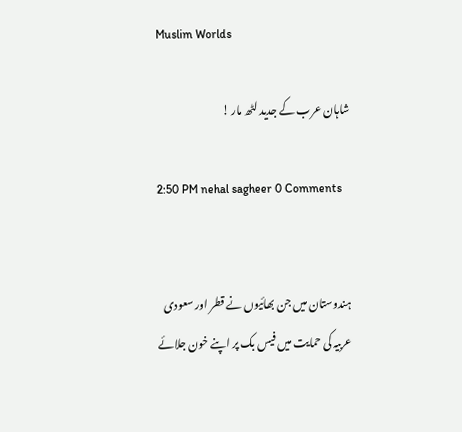Muslim Worlds

شاہان عرب کے جدید لٹھ مار !

2:50 PM nehal sagheer 0 Comments


ہندوستان میں جن بھائیوں نے قطر اور سعودی عربیہ کی حمایت میں فیس بک پر اپنے خون جلائے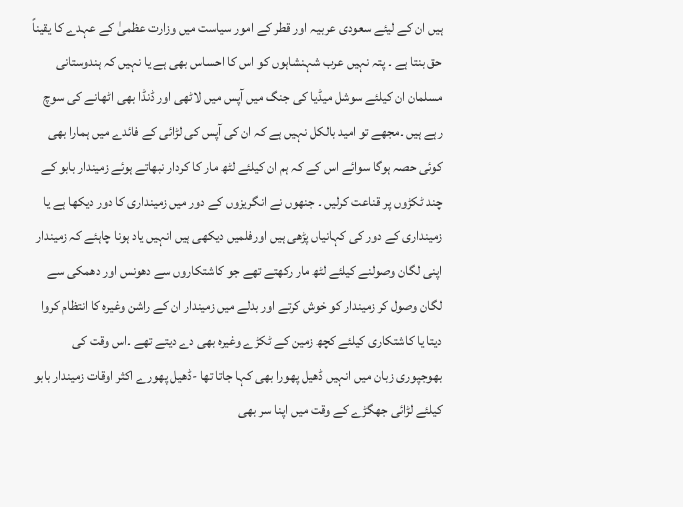ہیں ان کے لیئے سعودی عربیہ اور قطر کے امور سیاست میں وزارت عظمیٰ کے عہدے کا یقیناً حق بنتا ہے ۔ پتہ نہیں عرب شہنشاہوں کو اس کا احساس بھی ہے یا نہیں کہ ہندوستانی مسلمان ان کیلئے سوشل میڈیا کی جنگ میں آپس میں لاٹھی اور ڈنڈا بھی اٹھانے کی سوچ رہے ہیں ۔مجھے تو امید بالکل نہیں ہے کہ ان کی آپس کی لڑائی کے فائدے میں ہمارا بھی کوئی حصہ ہوگا سوائے اس کے کہ ہم ان کیلئے لٹھ مار کا کردار نبھاتے ہوئے زمیندار بابو کے چند ٹکڑوں پر قناعت کرلیں ۔ جنھوں نے انگریزوں کے دور میں زمینداری کا دور دیکھا ہے یا زمینداری کے دور کی کہانیاں پڑھی ہیں اورفلمیں دیکھی ہیں انہیں یاد ہونا چاہئے کہ زمیندار اپنی لگان وصولنے کیلئے لٹھ مار رکھتے تھے جو کاشتکاروں سے دھونس اور دھمکی سے لگان وصول کر زمیندار کو خوش کرتے اور بدلے میں زمیندار ان کے راشن وغیرہ کا انتظام کروا دیتا یا کاشتکاری کیلئے کچھ زمین کے ٹکڑے وغیرہ بھی دے دیتے تھے ۔اس وقت کی بھوجپوری زبان میں انہیں ڈھیل پھورا بھی کہا جاتا تھا -ڈھیل پھورے اکثر اوقات زمیندار بابو کیلئے لڑائی جھگڑے کے وقت میں اپنا سر بھی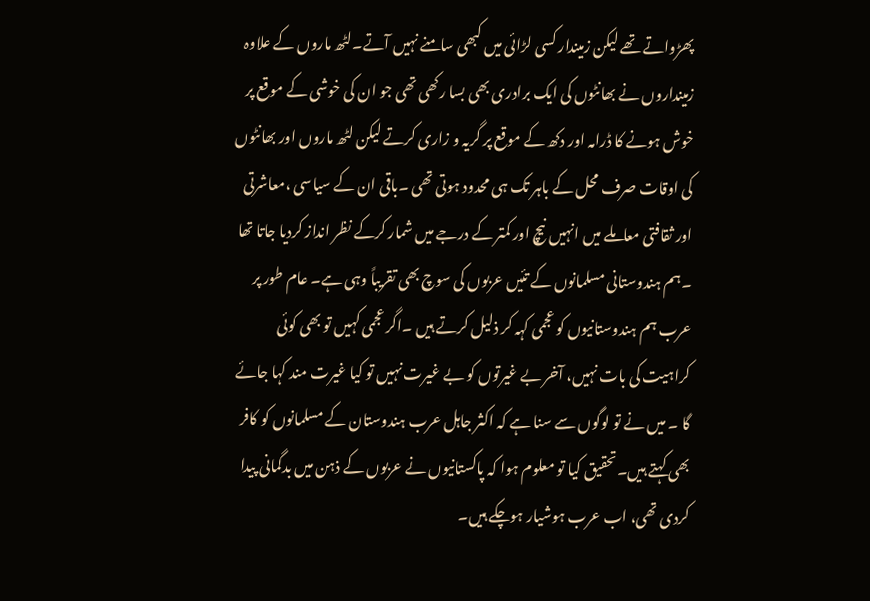پھڑواتے تھے لیکن زمیندار کسی لڑائی میں کبھی سامنے نہیں آتے۔لٹھ ماروں کے علاوہ زمینداروں نے بھانٹوں کی ایک برادری بھی بسا رکھی تھی جو ان کی خوشی کے موقع پر خوش ہونے کا ڈرامہ اور دکھ کے موقع پر گریہ و زاری کرتے لیکن لٹھ ماروں اور بھانٹوں کی اوقات صرف محل کے باہر تک ہی محدود ہوتی تھی ۔باقی ان کے سیاسی ،معاشرتی اور ثقافتی معاملے میں انہیں نیچ اور کمتر کے درجے میں شمار کرکے نظر انداز کردیا جاتا تھا ۔ہم ہندوستانی مسلمانوں کے تئیں عربوں کی سوچ بھی تقریباً وہی ہے۔ عام طور پر عرب ہم ہندوستانیوں کو عجمی کہہ کر ذلیل کرتے ہیں ۔اگر عجمی کہیں تو بھی کوئی کراہیت کی بات نہیں، آخر بے غیرتوں کو بے غیرت نہیں تو کیا غیرت مند کہا جائے گا ۔ میں نے تو لوگوں سے سنا ہے کہ اکثر جاہل عرب ہندوستان کے مسلمانوں کو کافر بھی کہتے ہیں۔تحقیق کیا تو معلوم ہوا کہ پاکستانیوں نے عربوں کے ذہن میں بدگمانی پیدا کردی تھی، اب عرب ہوشیار ہوچکے ہیں۔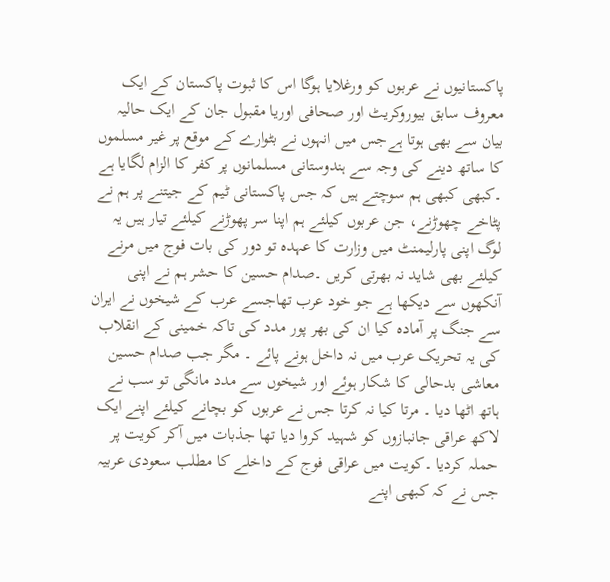پاکستانیوں نے عربوں کو ورغلایا ہوگا اس کا ثبوت پاکستان کے ایک معروف سابق بیوروکریٹ اور صحافی اوریا مقبول جان کے ایک حالیہ بیان سے بھی ہوتا ہےجس میں انہوں نے بٹوارے کے موقع پر غیر مسلموں کا ساتھ دینے کی وجہ سے ہندوستانی مسلمانوں پر کفر کا الزام لگایا ہے ۔کبھی کبھی ہم سوچتے ہیں کہ جس پاکستانی ٹیم کے جیتنے پر ہم نے پٹاخے چھوڑنے، جن عربوں کیلئے ہم اپنا سر پھوڑنے کیلئے تیار ہیں یہ لوگ اپنی پارلیمنٹ میں وزارت کا عہدہ تو دور کی بات فوج میں مرنے کیلئے بھی شاید نہ بھرتی کریں ۔صدام حسین کا حشر ہم نے اپنی آنکھوں سے دیکھا ہے جو خود عرب تھاجسے عرب کے شیخوں نے ایران سے جنگ پر آمادہ کیا ان کی بھر پور مدد کی تاکہ خمینی کے انقلاب کی یہ تحریک عرب میں نہ داخل ہونے پائے ۔ مگر جب صدام حسین معاشی بدحالی کا شکار ہوئے اور شیخوں سے مدد مانگی تو سب نے ہاتھ اٹھا دیا ۔ مرتا کیا نہ کرتا جس نے عربوں کو بچانے کیلئے اپنے ایک لاکھ عراقی جانبازوں کو شہید کروا دیا تھا جذبات میں آکر کویت پر حملہ کردیا ۔کویت میں عراقی فوج کے داخلے کا مطلب سعودی عربیہ جس نے کہ کبھی اپنے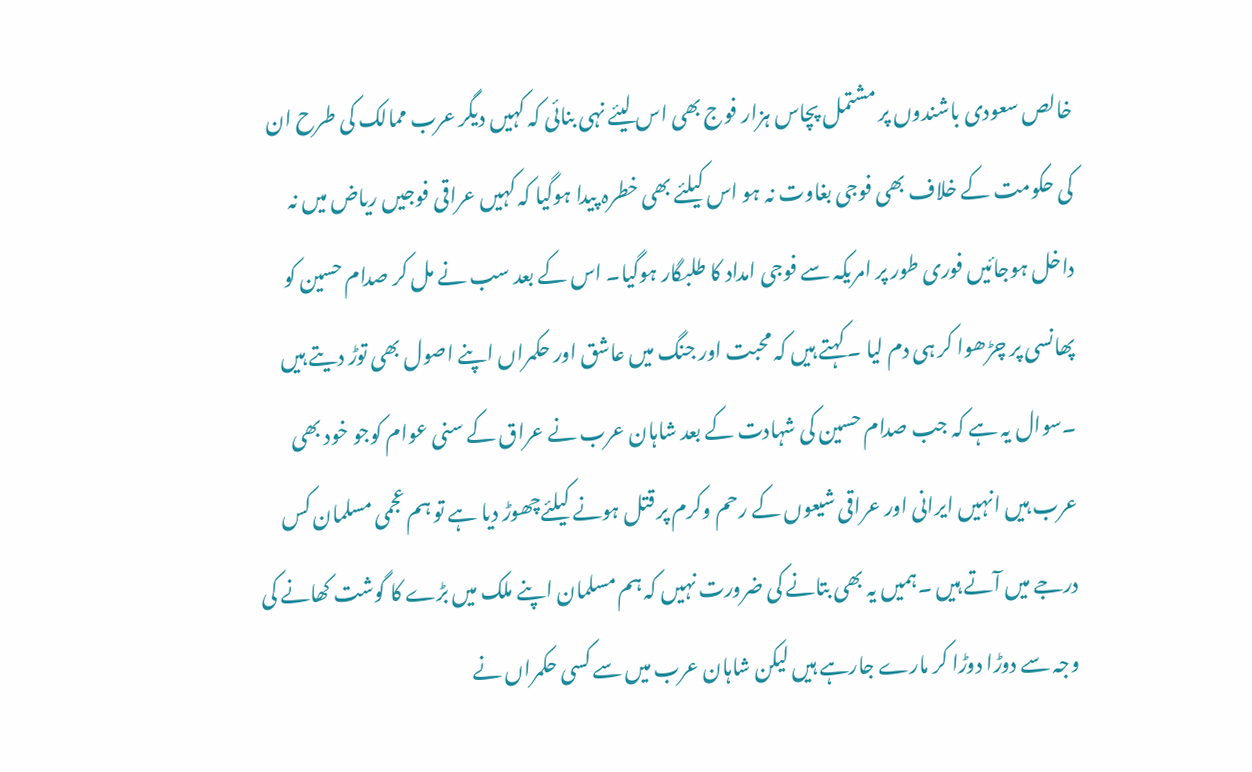خالص سعودی باشندوں پر مشتمل پچاس ہزار فوج بھی اس لیئے نہی بنائی کہ کہیں دیگر عرب ممالک کی طرح ان کی حکومت کے خلاف بھی فوجی بغاوت نہ ہو اس کیلئے بھی خطرہ پیدا ہوگیا کہ کہیں عراقی فوجیں ریاض میں نہ داخل ہوجائیں فوری طور پر امریکہ سے فوجی امداد کا طلبگار ہوگیا۔ اس کے بعد سب نے مل کر صدام حسین کو پھانسی پر چڑھوا کر ہی دم لیا ۔ کہتے ہیں کہ محبت اور جنگ میں عاشق اور حکمراں اپنے اصول بھی توڑ دیتے ہیں ۔سوال یہ ہے کہ جب صدام حسین کی شہادت کے بعد شاہان عرب نے عراق کے سنی عوام کوجو خود بھی عرب ہیں انہیں ایرانی اور عراقی شیعوں کے رحم وکرم پر قتل ہونے کیلئےچھوڑ دیا ہے تو ہم عجمی مسلمان کس درجے میں آتے ہیں ۔ہمیں یہ بھی بتانے کی ضرورت نہیں کہ ہم مسلمان اپنے ملک میں بڑے کا گوشت کھانے کی وجہ سے دوڑا دوڑا کر مارے جارہے ہیں لیکن شاہان عرب میں سے کسی حکمراں نے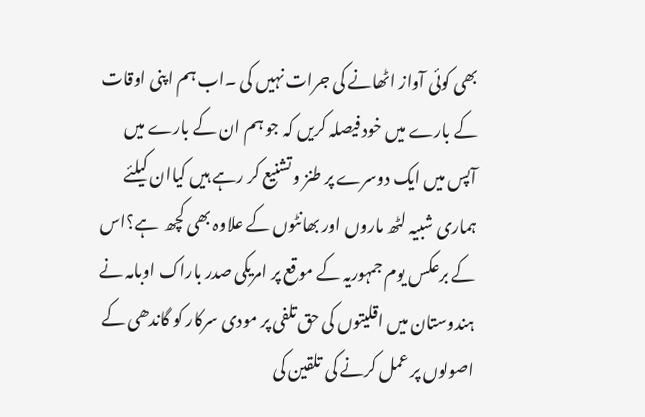بھی کوئی آواز اٹھانے کی جرات نہیں کی ۔اب ہم اپنی اوقات کے بارے میں خود فیصلہ کریں کہ جو ہم ان کے بارے میں آپس میں ایک دوسرے پر طنز و تشنیع کر رہے ہیں کیاان کیلئے ہماری شبیہ لٹھ ماروں اور بھانٹوں کے علاوہ بھی کچھ  ہے؟اس کے برعکس یوم جمہوریہ کے موقع پر امریکی صدر باراک اوبامہ نے ہندوستان میں اقلیتوں کی حق تلفی پر مودی سرکار کو گاندھی کے اصولوں پر عمل کرنے کی تلقین کی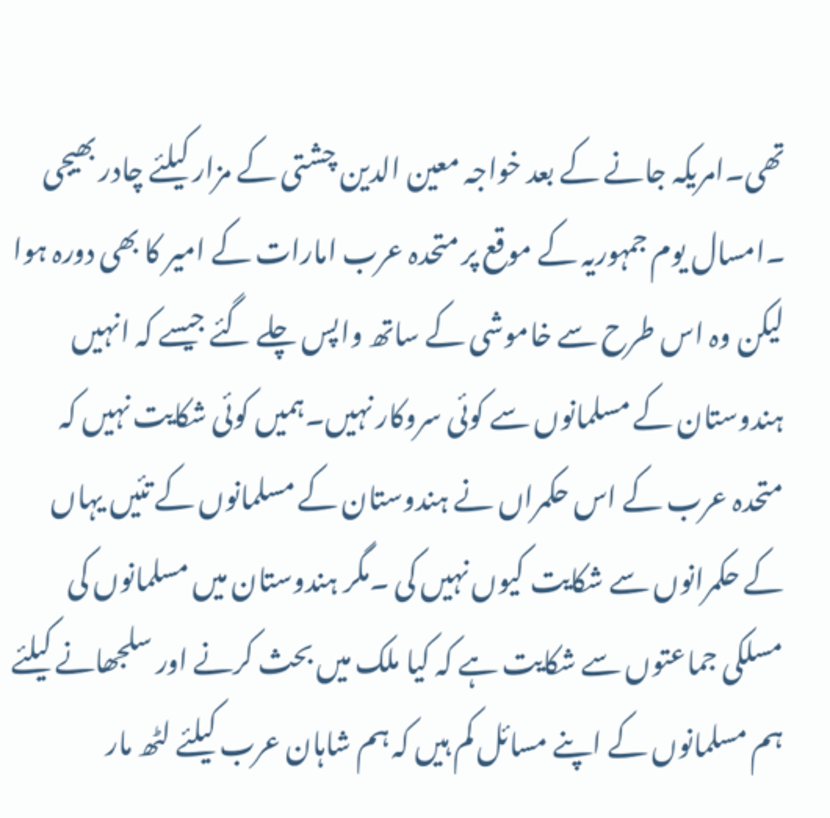تھی۔امریکہ جانے کے بعد خواجہ معین الدین چشتی کے مزار کیلئے چادر بھیجی ۔امسال یوم جمہوریہ کے موقع پر متحدہ عرب امارات کے امیر کا بھی دورہ ہوا لیکن وہ اس طرح سے خاموشی کے ساتھ واپس چلے گئے جیسے کہ انہیں ہندوستان کے مسلمانوں سے کوئی سروکار نہیں۔ہمیں کوئی شکایت نہیں کہ متحدہ عرب کے اس حکمراں نے ہندوستان کے مسلمانوں کے تئیں یہاں کے حکمرانوں سے شکایت کیوں نہیں کی ۔مگر ہندوستان میں مسلمانوں کی مسلکی جماعتوں سے شکایت ہے کہ کیا ملک میں بحث کرنے اور سلجھانے کیلئے ہم مسلمانوں کے اپنے مسائل کم ہیں کہ ہم شاہان عرب کیلئے لٹھ مار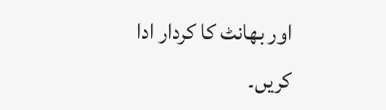اور بھانٹ کا کردار ادا کریں۔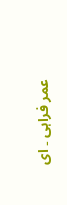عمر فراہی ۔ ای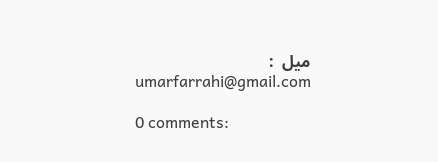میل  :  umarfarrahi@gmail.com

0 comments: